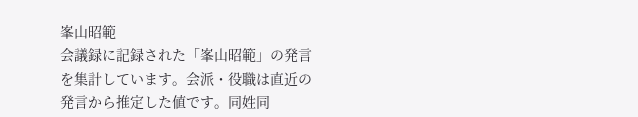峯山昭範
会議録に記録された「峯山昭範」の発言を集計しています。会派・役職は直近の発言から推定した値です。同姓同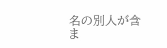名の別人が含ま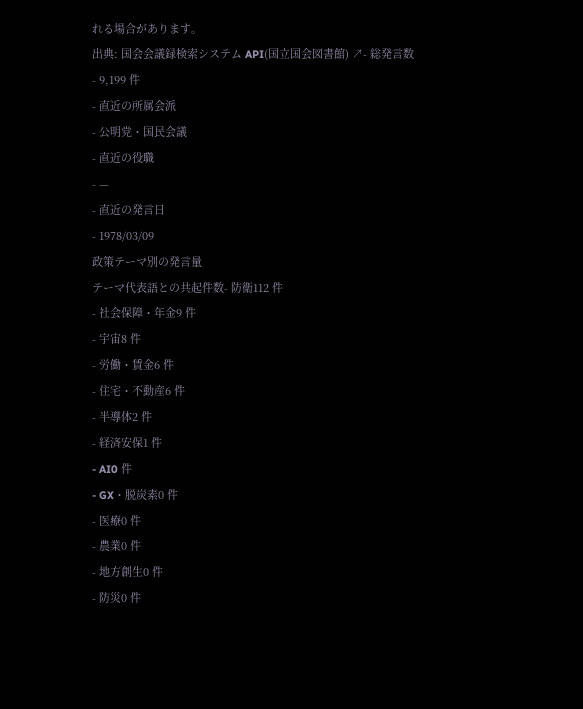れる場合があります。
出典: 国会会議録検索システム API(国立国会図書館) ↗- 総発言数
- 9,199 件
- 直近の所属会派
- 公明党・国民会議
- 直近の役職
- —
- 直近の発言日
- 1978/03/09
政策テーマ別の発言量
テーマ代表語との共起件数- 防衛112 件
- 社会保障・年金9 件
- 宇宙8 件
- 労働・賃金6 件
- 住宅・不動産6 件
- 半導体2 件
- 経済安保1 件
- AI0 件
- GX・脱炭素0 件
- 医療0 件
- 農業0 件
- 地方創生0 件
- 防災0 件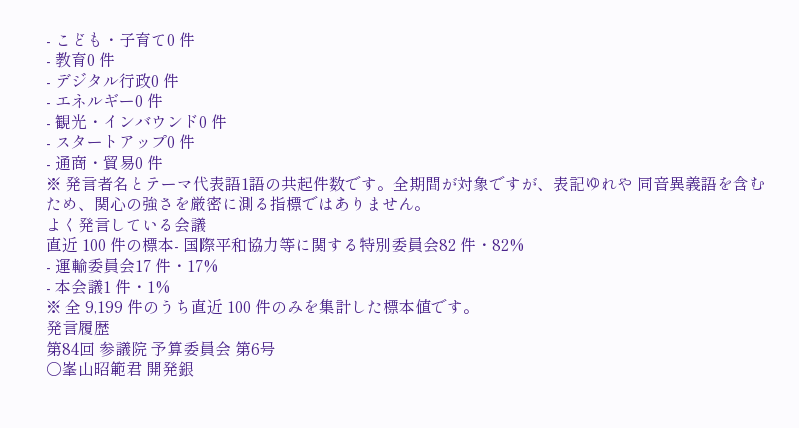- こども・子育て0 件
- 教育0 件
- デジタル行政0 件
- エネルギー0 件
- 観光・インバウンド0 件
- スタートアップ0 件
- 通商・貿易0 件
※ 発言者名とテーマ代表語1語の共起件数です。全期間が対象ですが、表記ゆれや 同音異義語を含むため、関心の強さを厳密に測る指標ではありません。
よく発言している会議
直近 100 件の標本- 国際平和協力等に関する特別委員会82 件・82%
- 運輸委員会17 件・17%
- 本会議1 件・1%
※ 全 9,199 件のうち直近 100 件のみを集計した標本値です。
発言履歴
第84回 参議院 予算委員会 第6号
○峯山昭範君 開発銀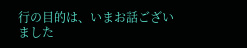行の目的は、いまお話ございました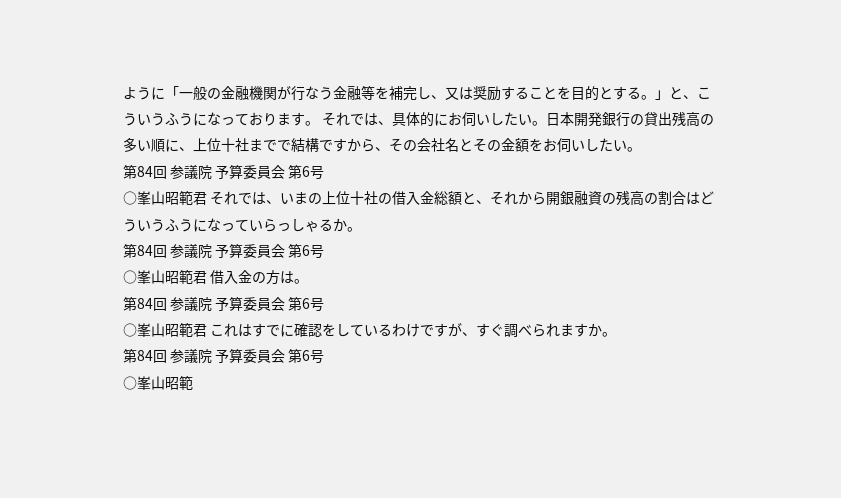ように「一般の金融機関が行なう金融等を補完し、又は奨励することを目的とする。」と、こういうふうになっております。 それでは、具体的にお伺いしたい。日本開発銀行の貸出残高の多い順に、上位十社までで結構ですから、その会社名とその金額をお伺いしたい。
第84回 参議院 予算委員会 第6号
○峯山昭範君 それでは、いまの上位十社の借入金総額と、それから開銀融資の残高の割合はどういうふうになっていらっしゃるか。
第84回 参議院 予算委員会 第6号
○峯山昭範君 借入金の方は。
第84回 参議院 予算委員会 第6号
○峯山昭範君 これはすでに確認をしているわけですが、すぐ調べられますか。
第84回 参議院 予算委員会 第6号
○峯山昭範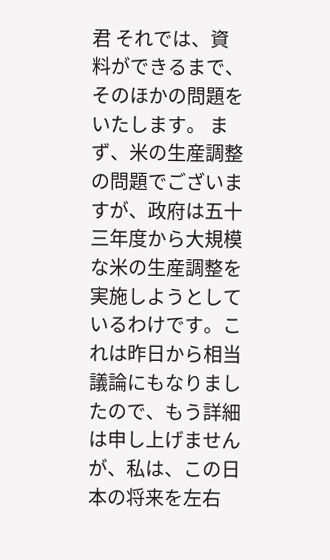君 それでは、資料ができるまで、そのほかの問題をいたします。 まず、米の生産調整の問題でございますが、政府は五十三年度から大規模な米の生産調整を実施しようとしているわけです。これは昨日から相当議論にもなりましたので、もう詳細は申し上げませんが、私は、この日本の将来を左右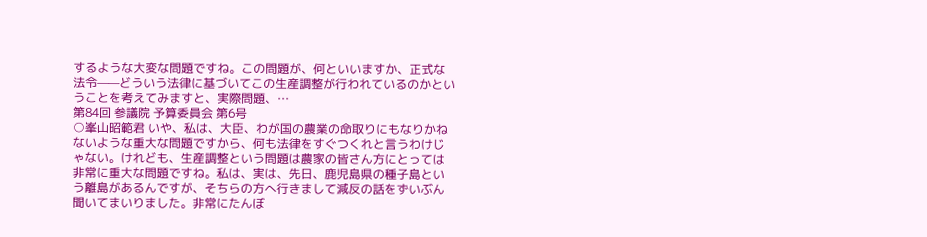するような大変な問題ですね。この問題が、何といいますか、正式な法令——どういう法律に基づいてこの生産調整が行われているのかということを考えてみますと、実際問題、…
第84回 参議院 予算委員会 第6号
○峯山昭範君 いや、私は、大臣、わが国の農業の命取りにもなりかねないような重大な問題ですから、何も法律をすぐつくれと言うわけじゃない。けれども、生産調整という問題は農家の皆さん方にとっては非常に重大な問題ですね。私は、実は、先日、鹿児島県の種子島という離島があるんですが、そちらの方へ行きまして減反の話をずいぶん聞いてまいりました。非常にたんぼ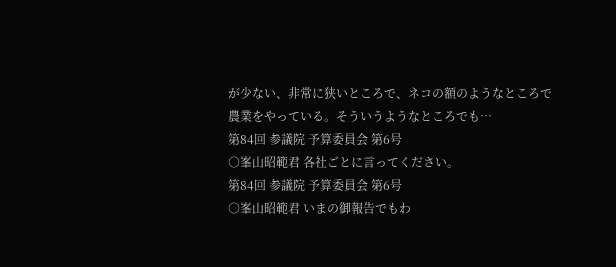が少ない、非常に狭いところで、ネコの額のようなところで農業をやっている。そういうようなところでも…
第84回 参議院 予算委員会 第6号
○峯山昭範君 各社ごとに言ってください。
第84回 参議院 予算委員会 第6号
○峯山昭範君 いまの御報告でもわ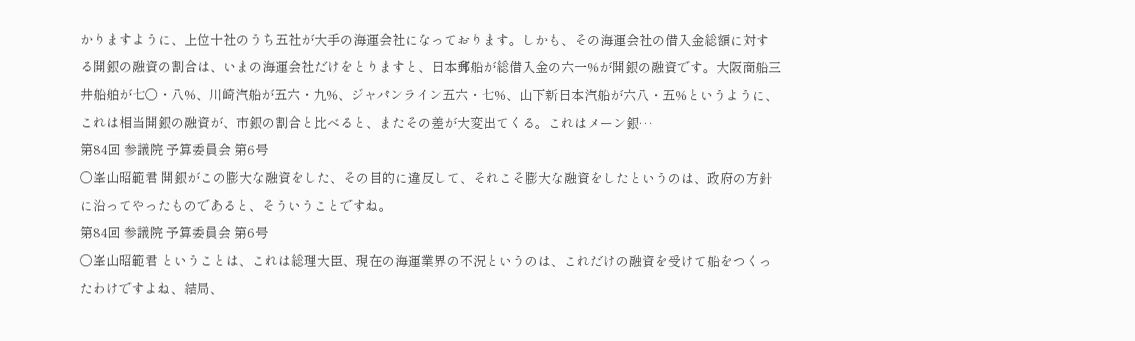かりますように、上位十社のうち五社が大手の海運会社になっております。しかも、その海運会社の借入金総額に対する開銀の融資の割合は、いまの海運会社だけをとりますと、日本郵船が総借入金の六一%が開銀の融資です。大阪商船三井船舶が七〇・八%、川崎汽船が五六・九%、ジャパンライン五六・七%、山下新日本汽船が六八・五%というように、これは相当開銀の融資が、市銀の割合と比べると、またその差が大変出てくる。これはメーン銀…
第84回 参議院 予算委員会 第6号
○峯山昭範君 開銀がこの膨大な融資をした、その目的に違反して、それこそ膨大な融資をしたというのは、政府の方針に沿ってやったものであると、そういうことですね。
第84回 参議院 予算委員会 第6号
○峯山昭範君 ということは、これは総理大臣、現在の海運業界の不況というのは、これだけの融資を受けて船をつくったわけですよね、結局、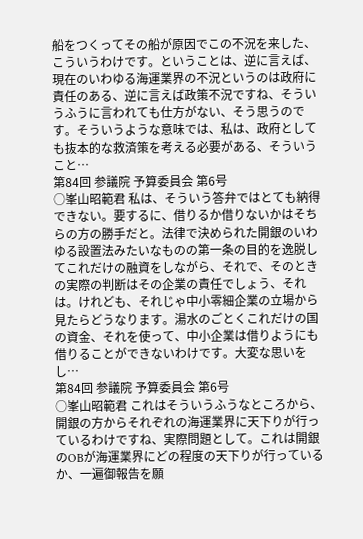船をつくってその船が原因でこの不況を来した、こういうわけです。ということは、逆に言えば、現在のいわゆる海運業界の不況というのは政府に責任のある、逆に言えば政策不況ですね、そういうふうに言われても仕方がない、そう思うのです。そういうような意味では、私は、政府としても抜本的な救済策を考える必要がある、そういうこと…
第84回 参議院 予算委員会 第6号
○峯山昭範君 私は、そういう答弁ではとても納得できない。要するに、借りるか借りないかはそちらの方の勝手だと。法律で決められた開銀のいわゆる設置法みたいなものの第一条の目的を逸脱してこれだけの融資をしながら、それで、そのときの実際の判断はその企業の責任でしょう、それは。けれども、それじゃ中小零細企業の立場から見たらどうなります。湯水のごとくこれだけの国の資金、それを使って、中小企業は借りようにも借りることができないわけです。大変な思いをし…
第84回 参議院 予算委員会 第6号
○峯山昭範君 これはそういうふうなところから、開銀の方からそれぞれの海運業界に天下りが行っているわけですね、実際問題として。これは開銀のOBが海運業界にどの程度の天下りが行っているか、一遍御報告を願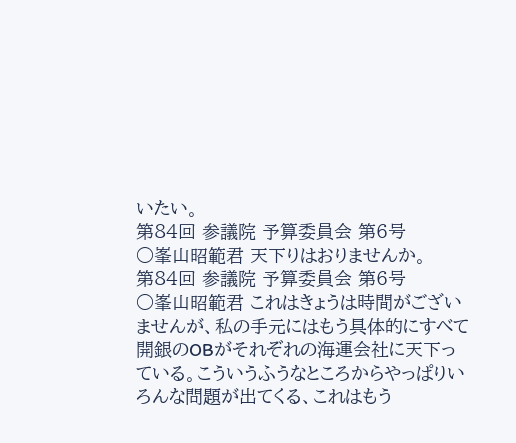いたい。
第84回 参議院 予算委員会 第6号
○峯山昭範君 天下りはおりませんか。
第84回 参議院 予算委員会 第6号
○峯山昭範君 これはきょうは時間がございませんが、私の手元にはもう具体的にすべて開銀のOBがそれぞれの海運会社に天下っている。こういうふうなところからやっぱりいろんな問題が出てくる、これはもう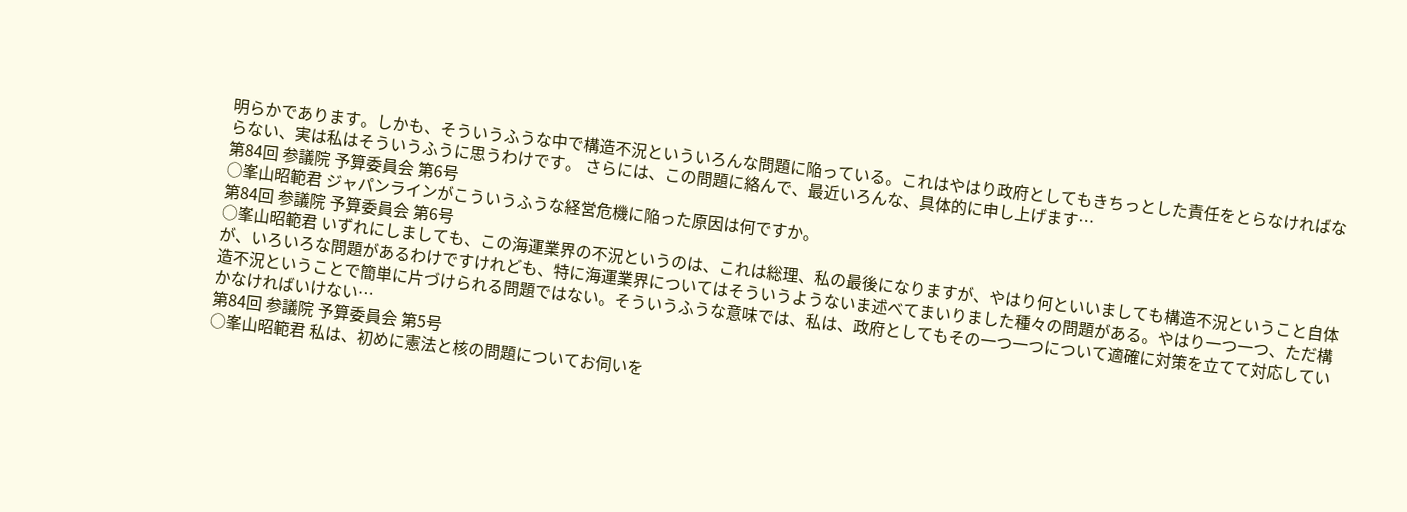明らかであります。しかも、そういうふうな中で構造不況といういろんな問題に陥っている。これはやはり政府としてもきちっとした責任をとらなければならない、実は私はそういうふうに思うわけです。 さらには、この問題に絡んで、最近いろんな、具体的に申し上げます…
第84回 参議院 予算委員会 第6号
○峯山昭範君 ジャパンラインがこういうふうな経営危機に陥った原因は何ですか。
第84回 参議院 予算委員会 第6号
○峯山昭範君 いずれにしましても、この海運業界の不況というのは、これは総理、私の最後になりますが、やはり何といいましても構造不況ということ自体が、いろいろな問題があるわけですけれども、特に海運業界についてはそういうようないま述べてまいりました種々の問題がある。やはり一つ一つ、ただ構造不況ということで簡単に片づけられる問題ではない。そういうふうな意味では、私は、政府としてもその一つ一つについて適確に対策を立てて対応していかなければいけない…
第84回 参議院 予算委員会 第5号
○峯山昭範君 私は、初めに憲法と核の問題についてお伺いを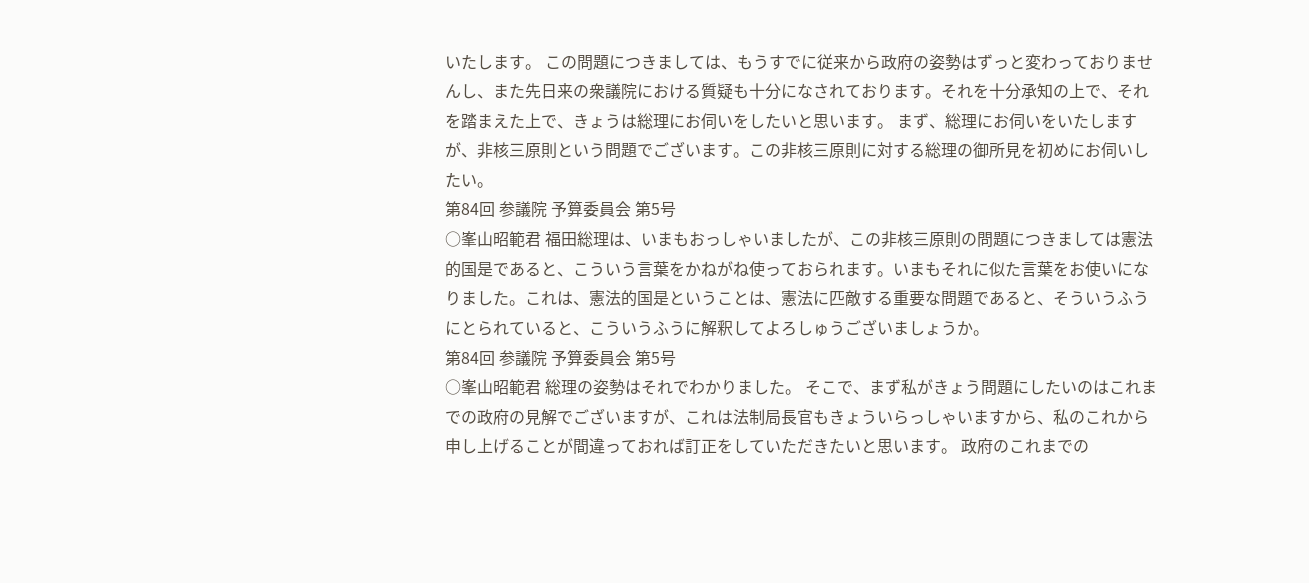いたします。 この問題につきましては、もうすでに従来から政府の姿勢はずっと変わっておりませんし、また先日来の衆議院における質疑も十分になされております。それを十分承知の上で、それを踏まえた上で、きょうは総理にお伺いをしたいと思います。 まず、総理にお伺いをいたしますが、非核三原則という問題でございます。この非核三原則に対する総理の御所見を初めにお伺いしたい。
第84回 参議院 予算委員会 第5号
○峯山昭範君 福田総理は、いまもおっしゃいましたが、この非核三原則の問題につきましては憲法的国是であると、こういう言葉をかねがね使っておられます。いまもそれに似た言葉をお使いになりました。これは、憲法的国是ということは、憲法に匹敵する重要な問題であると、そういうふうにとられていると、こういうふうに解釈してよろしゅうございましょうか。
第84回 参議院 予算委員会 第5号
○峯山昭範君 総理の姿勢はそれでわかりました。 そこで、まず私がきょう問題にしたいのはこれまでの政府の見解でございますが、これは法制局長官もきょういらっしゃいますから、私のこれから申し上げることが間違っておれば訂正をしていただきたいと思います。 政府のこれまでの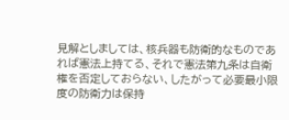見解としましては、核兵器も防衛的なものであれば憲法上持てる、それで憲法第九条は自衛権を否定しておらない、したがって必要最小限度の防衛力は保持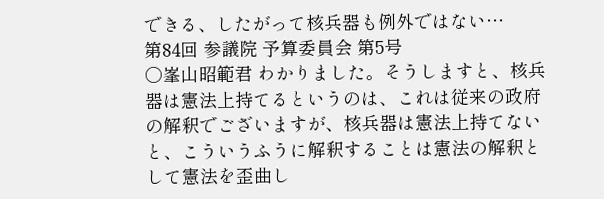できる、したがって核兵器も例外ではない…
第84回 参議院 予算委員会 第5号
○峯山昭範君 わかりました。そうしますと、核兵器は憲法上持てるというのは、これは従来の政府の解釈でございますが、核兵器は憲法上持てないと、こういうふうに解釈することは憲法の解釈として憲法を歪曲し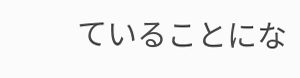ていることにな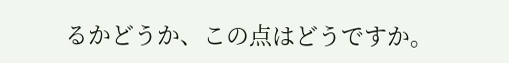るかどうか、この点はどうですか。